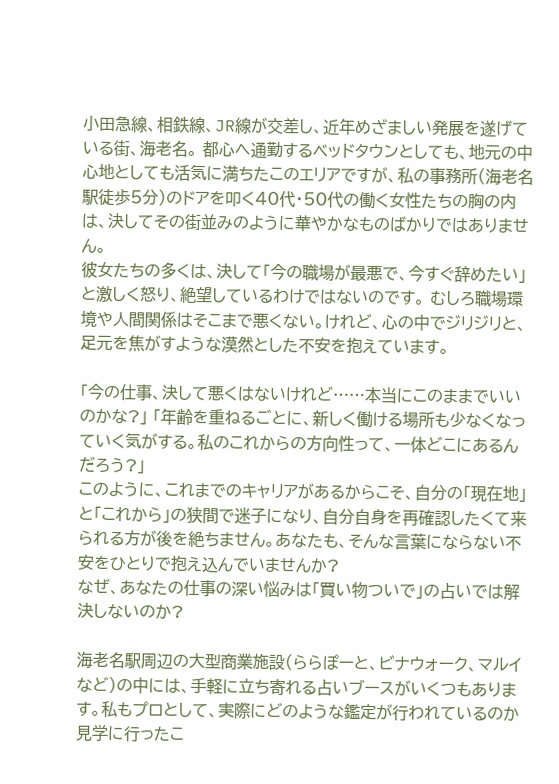小田急線、相鉄線、JR線が交差し、近年めざましい発展を遂げている街、海老名。 都心へ通勤するベッドタウンとしても、地元の中心地としても活気に満ちたこのエリアですが、私の事務所(海老名駅徒歩5分)のドアを叩く40代・50代の働く女性たちの胸の内は、決してその街並みのように華やかなものばかりではありません。
彼女たちの多くは、決して「今の職場が最悪で、今すぐ辞めたい」と激しく怒り、絶望しているわけではないのです。 むしろ職場環境や人間関係はそこまで悪くない。けれど、心の中でジリジリと、足元を焦がすような漠然とした不安を抱えています。

「今の仕事、決して悪くはないけれど……本当にこのままでいいのかな?」 「年齢を重ねるごとに、新しく働ける場所も少なくなっていく気がする。私のこれからの方向性って、一体どこにあるんだろう?」
このように、これまでのキャリアがあるからこそ、自分の「現在地」と「これから」の狭間で迷子になり、自分自身を再確認したくて来られる方が後を絶ちません。あなたも、そんな言葉にならない不安をひとりで抱え込んでいませんか?
なぜ、あなたの仕事の深い悩みは「買い物ついで」の占いでは解決しないのか?

海老名駅周辺の大型商業施設(ららぽーと、ビナウォーク、マルイなど)の中には、手軽に立ち寄れる占いブースがいくつもあります。私もプロとして、実際にどのような鑑定が行われているのか見学に行ったこ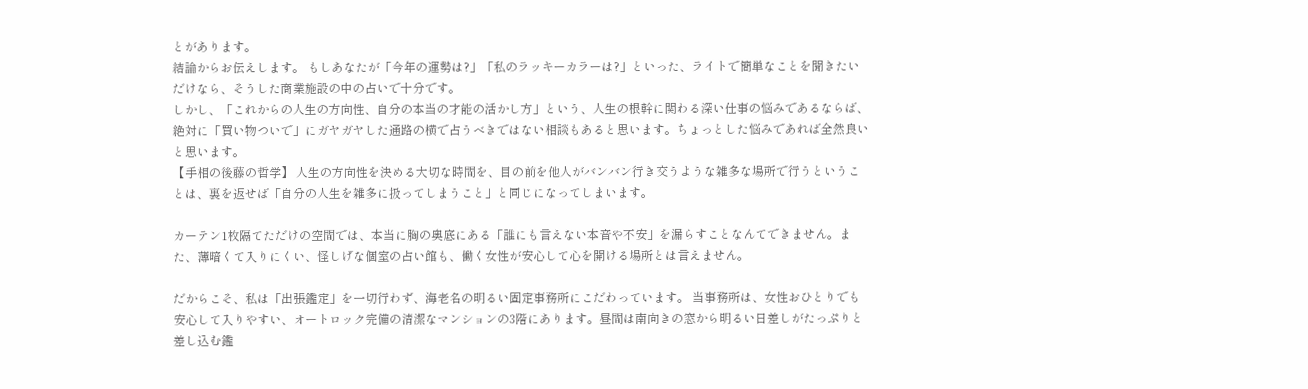とがあります。
結論からお伝えします。 もしあなたが「今年の運勢は?」「私のラッキーカラーは?」といった、ライトで簡単なことを聞きたいだけなら、そうした商業施設の中の占いで十分です。
しかし、「これからの人生の方向性、自分の本当の才能の活かし方」という、人生の根幹に関わる深い仕事の悩みであるならば、絶対に「買い物ついで」にガヤガヤした通路の横で占うべきではない相談もあると思います。ちょっとした悩みであれば全然良いと思います。
【手相の後藤の哲学】 人生の方向性を決める大切な時間を、目の前を他人がバンバン行き交うような雑多な場所で行うということは、裏を返せば「自分の人生を雑多に扱ってしまうこと」と同じになってしまいます。

カーテン1枚隔てただけの空間では、本当に胸の奥底にある「誰にも言えない本音や不安」を漏らすことなんてできません。また、薄暗くて入りにくい、怪しげな個室の占い館も、働く女性が安心して心を開ける場所とは言えません。

だからこそ、私は「出張鑑定」を一切行わず、海老名の明るい固定事務所にこだわっています。 当事務所は、女性おひとりでも安心して入りやすい、オートロック完備の清潔なマンションの3階にあります。昼間は南向きの窓から明るい日差しがたっぷりと差し込む鑑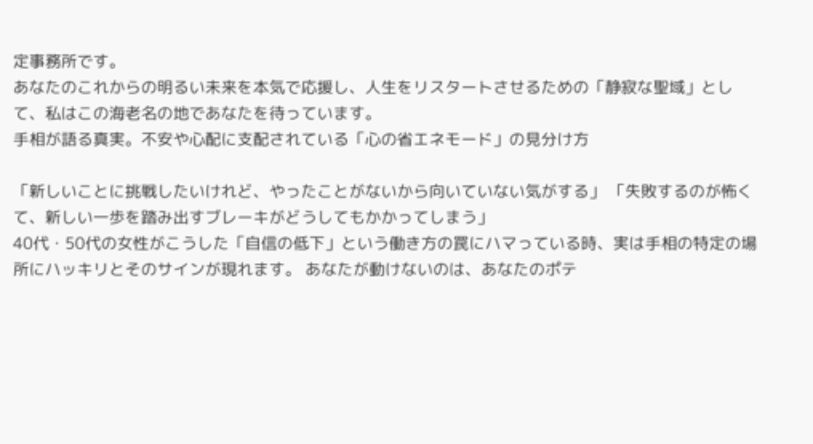定事務所です。
あなたのこれからの明るい未来を本気で応援し、人生をリスタートさせるための「静寂な聖域」として、私はこの海老名の地であなたを待っています。
手相が語る真実。不安や心配に支配されている「心の省エネモード」の見分け方

「新しいことに挑戦したいけれど、やったことがないから向いていない気がする」 「失敗するのが怖くて、新しい一歩を踏み出すブレーキがどうしてもかかってしまう」
40代・50代の女性がこうした「自信の低下」という働き方の罠にハマっている時、実は手相の特定の場所にハッキリとそのサインが現れます。 あなたが動けないのは、あなたのポテ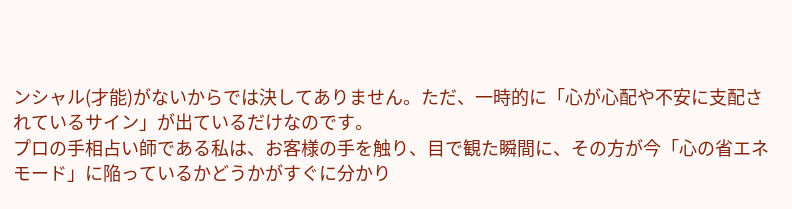ンシャル(才能)がないからでは決してありません。ただ、一時的に「心が心配や不安に支配されているサイン」が出ているだけなのです。
プロの手相占い師である私は、お客様の手を触り、目で観た瞬間に、その方が今「心の省エネモード」に陥っているかどうかがすぐに分かり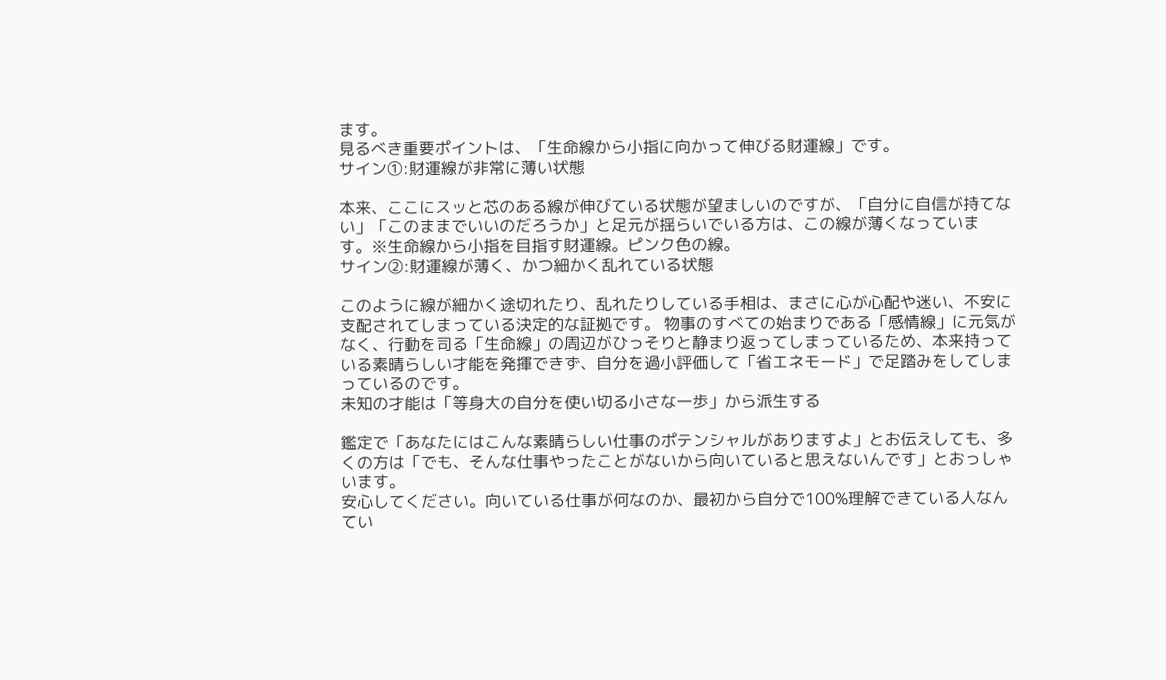ます。
見るべき重要ポイントは、「生命線から小指に向かって伸びる財運線」です。
サイン①:財運線が非常に薄い状態

本来、ここにスッと芯のある線が伸びている状態が望ましいのですが、「自分に自信が持てない」「このままでいいのだろうか」と足元が揺らいでいる方は、この線が薄くなっています。※生命線から小指を目指す財運線。ピンク色の線。
サイン②:財運線が薄く、かつ細かく乱れている状態

このように線が細かく途切れたり、乱れたりしている手相は、まさに心が心配や迷い、不安に支配されてしまっている決定的な証拠です。 物事のすべての始まりである「感情線」に元気がなく、行動を司る「生命線」の周辺がひっそりと静まり返ってしまっているため、本来持っている素晴らしい才能を発揮できず、自分を過小評価して「省エネモード」で足踏みをしてしまっているのです。
未知の才能は「等身大の自分を使い切る小さな一歩」から派生する

鑑定で「あなたにはこんな素晴らしい仕事のポテンシャルがありますよ」とお伝えしても、多くの方は「でも、そんな仕事やったことがないから向いていると思えないんです」とおっしゃいます。
安心してください。向いている仕事が何なのか、最初から自分で100%理解できている人なんてい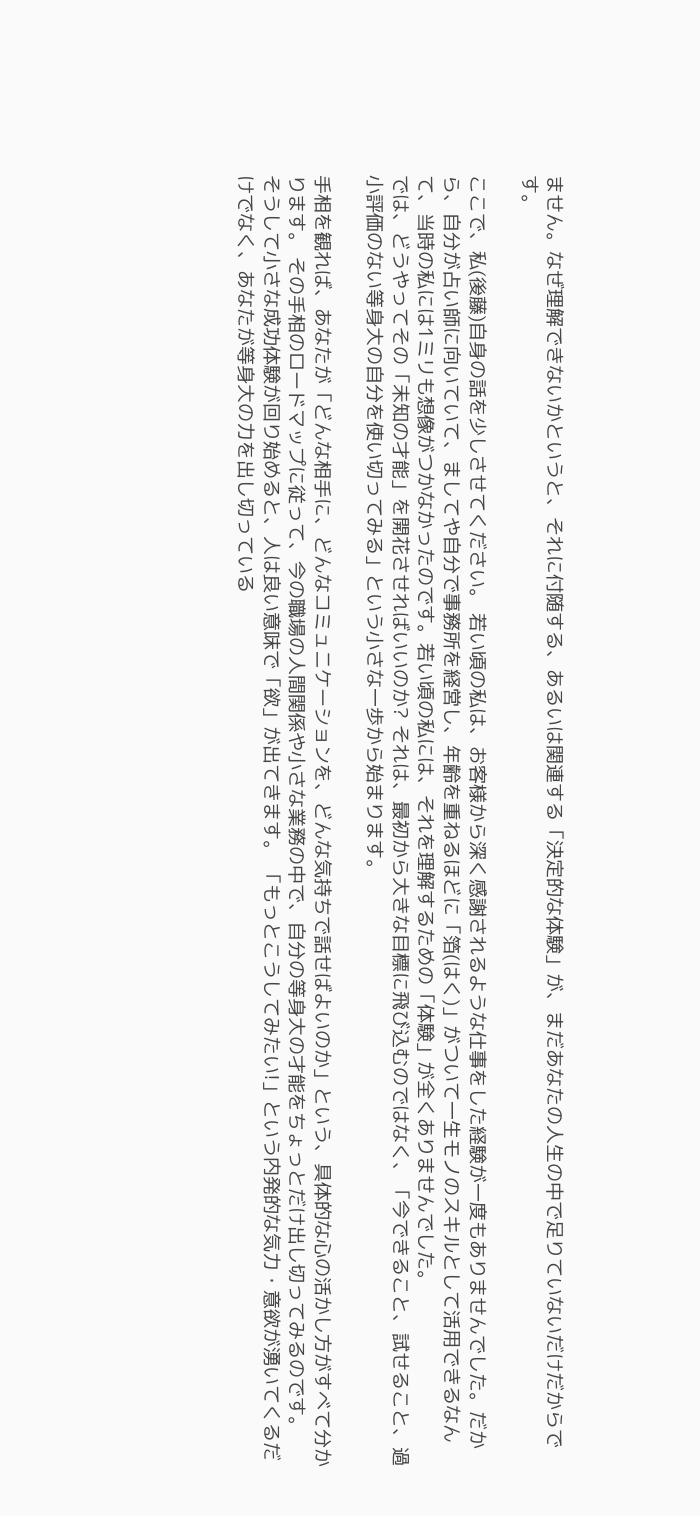ません。なぜ理解できないかというと、それに付随する、あるいは関連する「決定的な体験」が、まだあなたの人生の中で足りていないだけだからです。

ここで、私(後藤)自身の話を少しさせてください。 若い頃の私は、お客様から深く感謝されるような仕事をした経験が一度もありませんでした。だから、自分が占い師に向いていて、ましてや自分で事務所を経営し、年齢を重ねるほどに「箔(はく)」がついて一生モノのスキルとして活用できるなんて、当時の私には1ミリも想像がつかなかったのです。若い頃の私には、それを理解するための「体験」が全くありませんでした。
では、どうやってその「未知の才能」を開花させればいいのか? それは、最初から大きな目標に飛び込むのではなく、「今できること、試せること、過小評価のない等身大の自分を使い切ってみる」という小さな一歩から始まります。

手相を観れば、あなたが「どんな相手に、どんなコミュニケーションを、どんな気持ちで話せばよいのか」という、具体的な心の活かし方がすべて分かります。 その手相のロードマップに従って、今の職場の人間関係や小さな業務の中で、自分の等身大の才能をちょっとだけ出し切ってみるのです。
そうして小さな成功体験が回り始めると、人は良い意味で「欲」が出てきます。 「もっとこうしてみたい!」という内発的な気力・意欲が湧いてくるだけでなく、あなたが等身大の力を出し切っている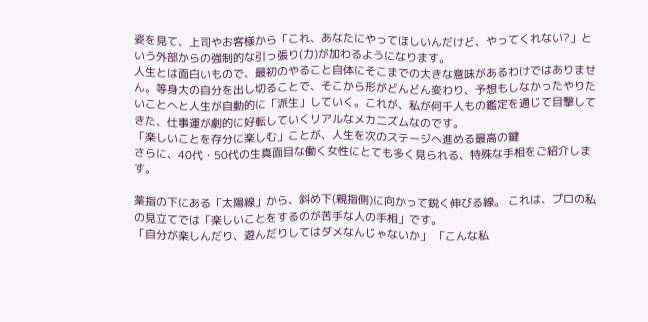姿を見て、上司やお客様から「これ、あなたにやってほしいんだけど、やってくれない?」という外部からの強制的な引っ張り(力)が加わるようになります。
人生とは面白いもので、最初のやること自体にそこまでの大きな意味があるわけではありません。等身大の自分を出し切ることで、そこから形がどんどん変わり、予想もしなかったやりたいことへと人生が自動的に「派生」していく。これが、私が何千人もの鑑定を通じて目撃してきた、仕事運が劇的に好転していくリアルなメカニズムなのです。
「楽しいことを存分に楽しむ」ことが、人生を次のステージへ進める最高の鍵
さらに、40代・50代の生真面目な働く女性にとても多く見られる、特殊な手相をご紹介します。

薬指の下にある「太陽線」から、斜め下(親指側)に向かって鋭く伸びる線。 これは、プロの私の見立てでは「楽しいことをするのが苦手な人の手相」です。
「自分が楽しんだり、遊んだりしてはダメなんじゃないか」 「こんな私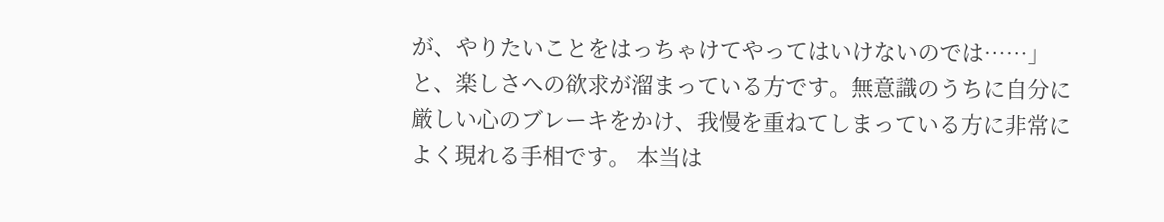が、やりたいことをはっちゃけてやってはいけないのでは……」
と、楽しさへの欲求が溜まっている方です。無意識のうちに自分に厳しい心のブレーキをかけ、我慢を重ねてしまっている方に非常によく現れる手相です。 本当は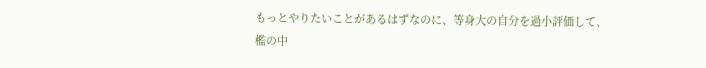もっとやりたいことがあるはずなのに、等身大の自分を過小評価して、檻の中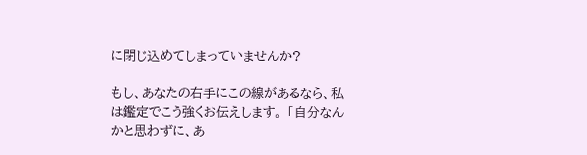に閉じ込めてしまっていませんか?

もし、あなたの右手にこの線があるなら、私は鑑定でこう強くお伝えします。 「自分なんかと思わずに、あ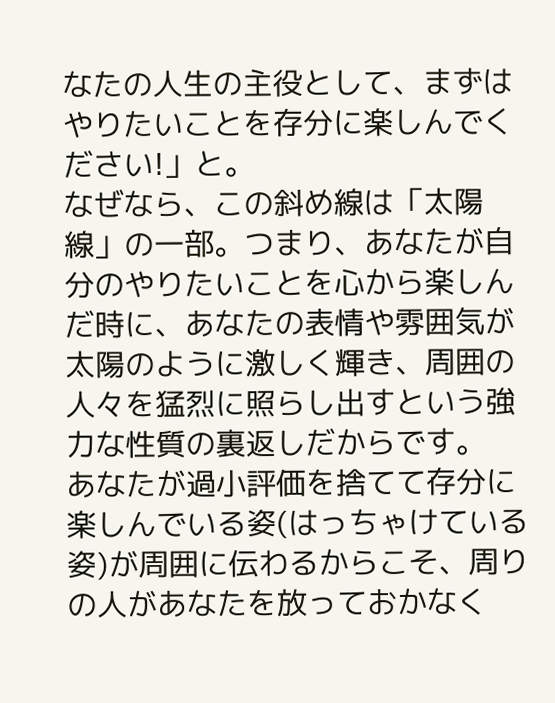なたの人生の主役として、まずはやりたいことを存分に楽しんでください!」と。
なぜなら、この斜め線は「太陽線」の一部。つまり、あなたが自分のやりたいことを心から楽しんだ時に、あなたの表情や雰囲気が太陽のように激しく輝き、周囲の人々を猛烈に照らし出すという強力な性質の裏返しだからです。
あなたが過小評価を捨てて存分に楽しんでいる姿(はっちゃけている姿)が周囲に伝わるからこそ、周りの人があなたを放っておかなく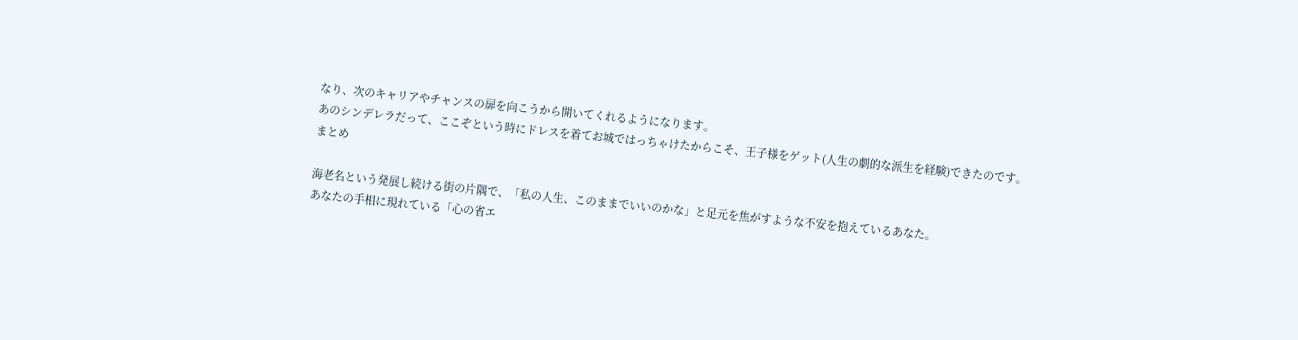なり、次のキャリアやチャンスの扉を向こうから開いてくれるようになります。
あのシンデレラだって、ここぞという時にドレスを着てお城ではっちゃけたからこそ、王子様をゲット(人生の劇的な派生を経験)できたのです。
まとめ

海老名という発展し続ける街の片隅で、「私の人生、このままでいいのかな」と足元を焦がすような不安を抱えているあなた。
あなたの手相に現れている「心の省エ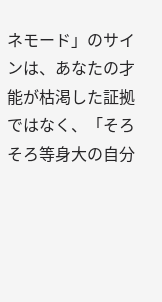ネモード」のサインは、あなたの才能が枯渇した証拠ではなく、「そろそろ等身大の自分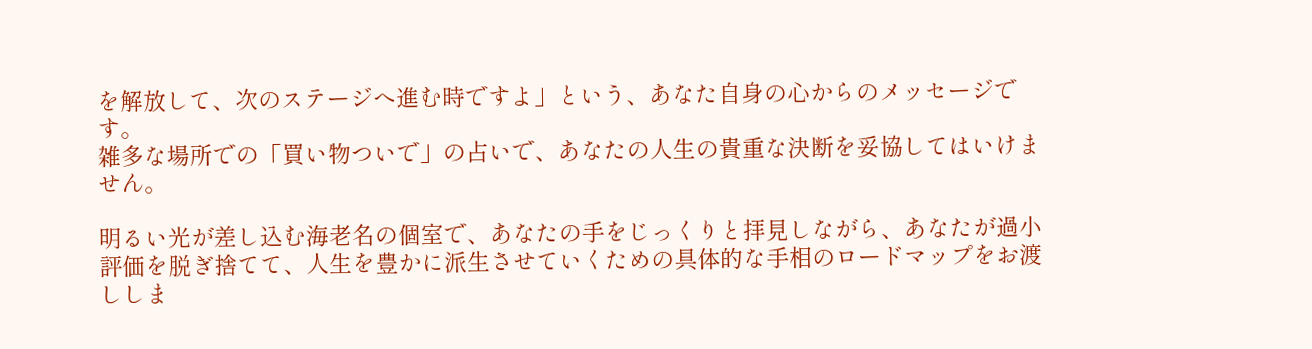を解放して、次のステージへ進む時ですよ」という、あなた自身の心からのメッセージです。
雑多な場所での「買い物ついで」の占いで、あなたの人生の貴重な決断を妥協してはいけません。

明るい光が差し込む海老名の個室で、あなたの手をじっくりと拝見しながら、あなたが過小評価を脱ぎ捨てて、人生を豊かに派生させていくための具体的な手相のロードマップをお渡ししま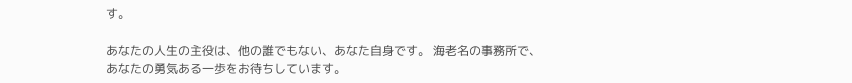す。

あなたの人生の主役は、他の誰でもない、あなた自身です。 海老名の事務所で、あなたの勇気ある一歩をお待ちしています。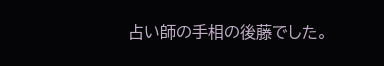占い師の手相の後藤でした。